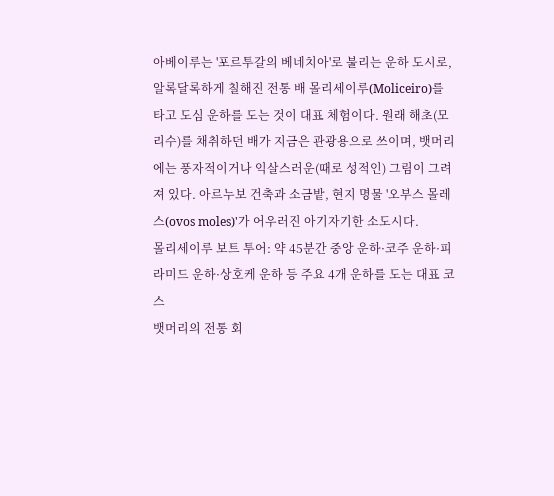아베이루는 '포르투갈의 베네치아'로 불리는 운하 도시로, 알록달록하게 칠해진 전통 배 몰리세이루(Moliceiro)를 타고 도심 운하를 도는 것이 대표 체험이다. 원래 해초(모리수)를 채취하던 배가 지금은 관광용으로 쓰이며, 뱃머리에는 풍자적이거나 익살스러운(때로 성적인) 그림이 그려져 있다. 아르누보 건축과 소금밭, 현지 명물 '오부스 몰레스(ovos moles)'가 어우러진 아기자기한 소도시다.
몰리세이루 보트 투어: 약 45분간 중앙 운하·코주 운하·피라미드 운하·상호케 운하 등 주요 4개 운하를 도는 대표 코스
뱃머리의 전통 회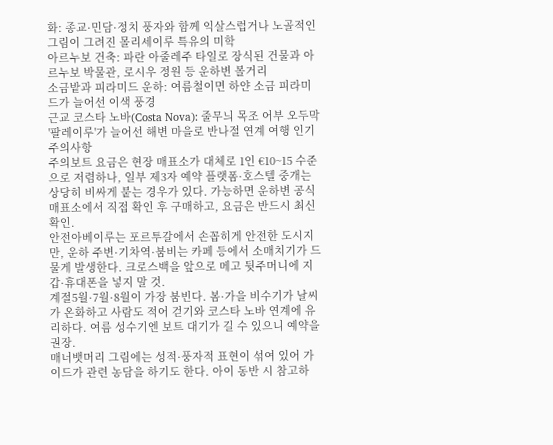화: 종교·민담·정치 풍자와 함께 익살스럽거나 노골적인 그림이 그려진 몰리세이루 특유의 미학
아르누보 건축: 파란 아줄레주 타일로 장식된 건물과 아르누보 박물관, 로시우 정원 등 운하변 볼거리
소금밭과 피라미드 운하: 여름철이면 하얀 소금 피라미드가 늘어선 이색 풍경
근교 코스타 노바(Costa Nova): 줄무늬 목조 어부 오두막 '팔레이루'가 늘어선 해변 마을로 반나절 연계 여행 인기
주의사항
주의보트 요금은 현장 매표소가 대체로 1인 €10~15 수준으로 저렴하나, 일부 제3자 예약 플랫폼·호스텔 중개는 상당히 비싸게 붙는 경우가 있다. 가능하면 운하변 공식 매표소에서 직접 확인 후 구매하고, 요금은 반드시 최신 확인.
안전아베이루는 포르투갈에서 손꼽히게 안전한 도시지만, 운하 주변·기차역·붐비는 카페 등에서 소매치기가 드물게 발생한다. 크로스백을 앞으로 메고 뒷주머니에 지갑·휴대폰을 넣지 말 것.
계절5월·7월·8월이 가장 붐빈다. 봄·가을 비수기가 날씨가 온화하고 사람도 적어 걷기와 코스타 노바 연계에 유리하다. 여름 성수기엔 보트 대기가 길 수 있으니 예약을 권장.
매너뱃머리 그림에는 성적·풍자적 표현이 섞여 있어 가이드가 관련 농담을 하기도 한다. 아이 동반 시 참고하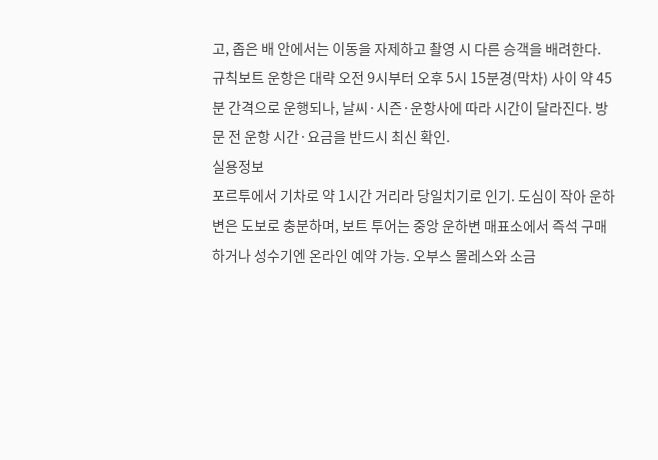고, 좁은 배 안에서는 이동을 자제하고 촬영 시 다른 승객을 배려한다.
규칙보트 운항은 대략 오전 9시부터 오후 5시 15분경(막차) 사이 약 45분 간격으로 운행되나, 날씨·시즌·운항사에 따라 시간이 달라진다. 방문 전 운항 시간·요금을 반드시 최신 확인.
실용정보
포르투에서 기차로 약 1시간 거리라 당일치기로 인기. 도심이 작아 운하변은 도보로 충분하며, 보트 투어는 중앙 운하변 매표소에서 즉석 구매하거나 성수기엔 온라인 예약 가능. 오부스 몰레스와 소금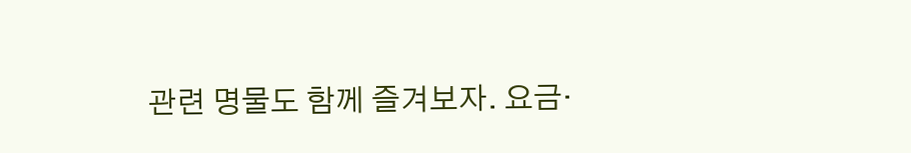관련 명물도 함께 즐겨보자. 요금·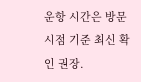운항 시간은 방문 시점 기준 최신 확인 권장.